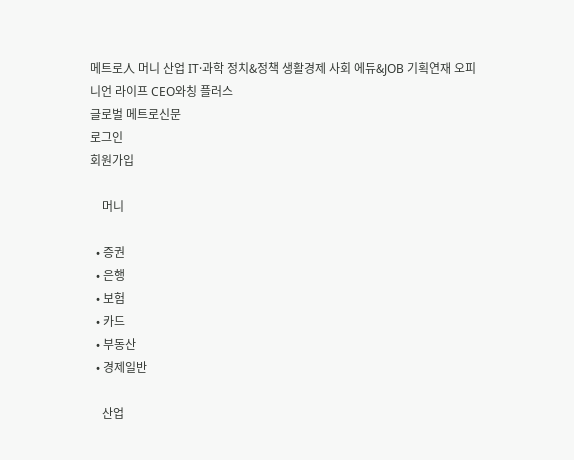메트로人 머니 산업 IT·과학 정치&정책 생활경제 사회 에듀&JOB 기획연재 오피니언 라이프 CEO와칭 플러스
글로벌 메트로신문
로그인
회원가입

    머니

  • 증권
  • 은행
  • 보험
  • 카드
  • 부동산
  • 경제일반

    산업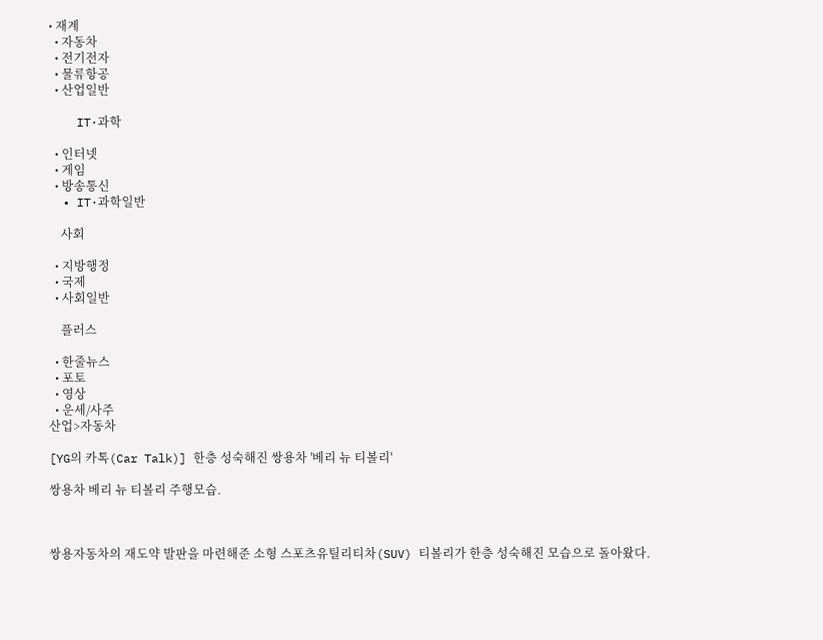• 재계
  • 자동차
  • 전기전자
  • 물류항공
  • 산업일반

    IT·과학

  • 인터넷
  • 게임
  • 방송통신
  • IT·과학일반

    사회

  • 지방행정
  • 국제
  • 사회일반

    플러스

  • 한줄뉴스
  • 포토
  • 영상
  • 운세/사주
산업>자동차

[YG의 카톡(Car Talk)] 한층 성숙해진 쌍용차 '베리 뉴 티볼리'

쌍용차 베리 뉴 티볼리 주행모습.



쌍용자동차의 재도약 발판을 마련해준 소형 스포츠유틸리티차(SUV) 티볼리가 한층 성숙해진 모습으로 돌아왔다.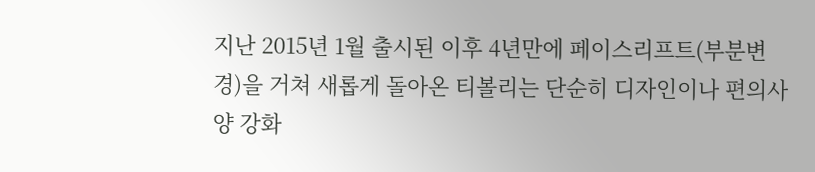지난 2015년 1월 출시된 이후 4년만에 페이스리프트(부분변경)을 거쳐 새롭게 돌아온 티볼리는 단순히 디자인이나 편의사양 강화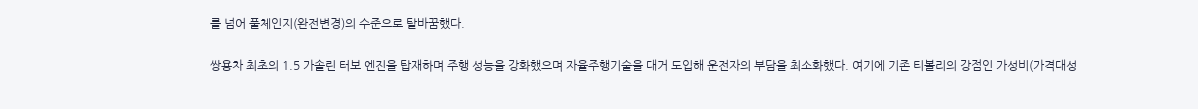를 넘어 풀체인지(완전변경)의 수준으로 탈바꿈했다.

쌍용차 최초의 1.5 가솔린 터보 엔진을 탑재하며 주행 성능을 강화했으며 자율주행기술을 대거 도입해 운전자의 부담을 최소화했다. 여기에 기존 티볼리의 강점인 가성비(가격대성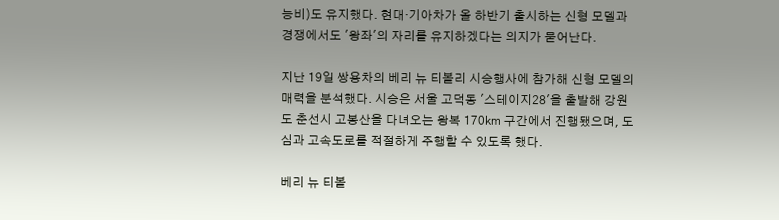능비)도 유지했다. 현대·기아차가 올 하반기 출시하는 신형 모델과 경쟁에서도 '왕좌'의 자리를 유지하겠다는 의지가 묻어난다.

지난 19일 쌍용차의 베리 뉴 티볼리 시승행사에 참가해 신형 모델의 매력을 분석했다. 시승은 서울 고덕동 '스테이지28'을 출발해 강원도 춘선시 고봉산을 다녀오는 왕복 170㎞ 구간에서 진행됐으며, 도심과 고속도로를 적절하게 주행할 수 있도록 했다.

베리 뉴 티볼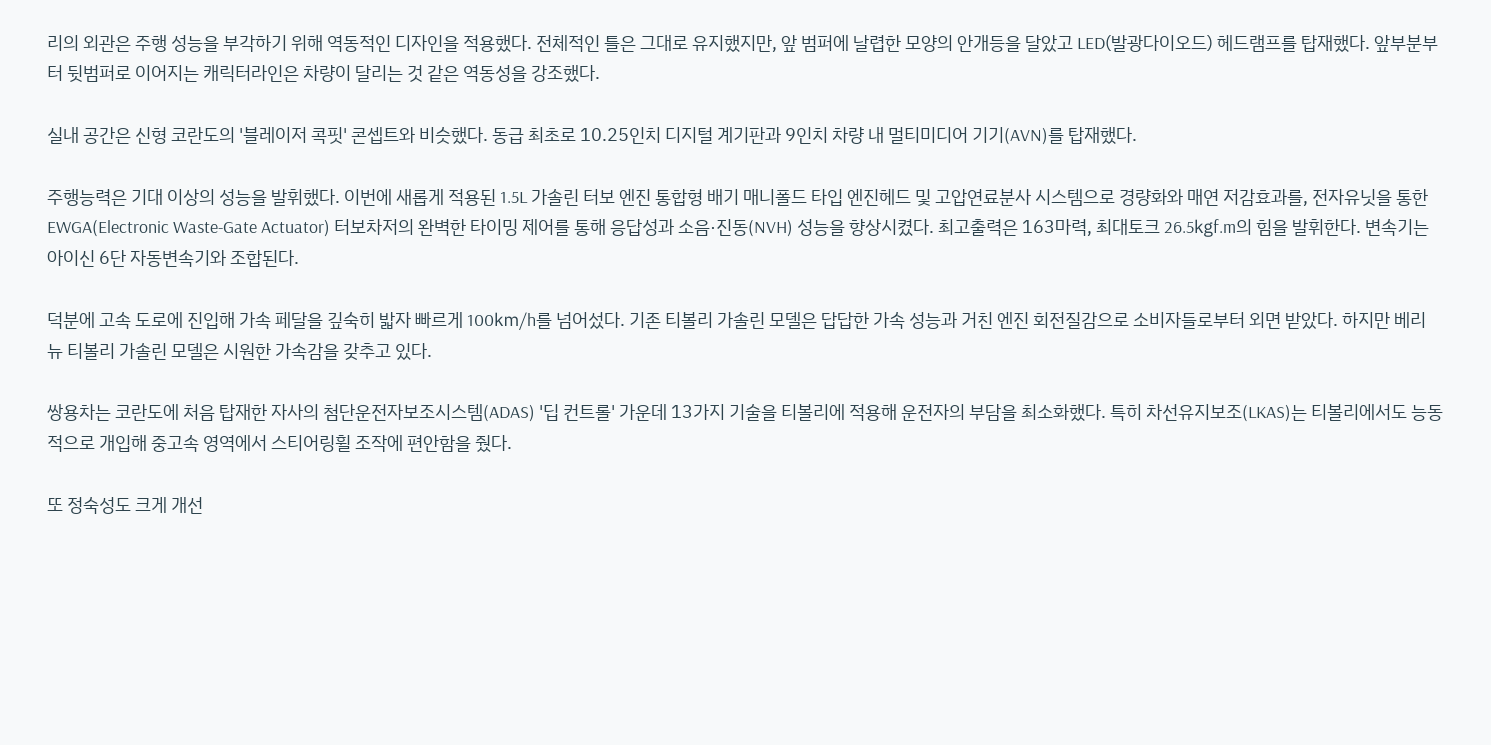리의 외관은 주행 성능을 부각하기 위해 역동적인 디자인을 적용했다. 전체적인 틀은 그대로 유지했지만, 앞 범퍼에 날렵한 모양의 안개등을 달았고 LED(발광다이오드) 헤드램프를 탑재했다. 앞부분부터 뒷범퍼로 이어지는 캐릭터라인은 차량이 달리는 것 같은 역동성을 강조했다.

실내 공간은 신형 코란도의 '블레이저 콕핏' 콘셉트와 비슷했다. 동급 최초로 10.25인치 디지털 계기판과 9인치 차량 내 멀티미디어 기기(AVN)를 탑재했다.

주행능력은 기대 이상의 성능을 발휘했다. 이번에 새롭게 적용된 1.5L 가솔린 터보 엔진 통합형 배기 매니폴드 타입 엔진헤드 및 고압연료분사 시스템으로 경량화와 매연 저감효과를, 전자유닛을 통한 EWGA(Electronic Waste-Gate Actuator) 터보차저의 완벽한 타이밍 제어를 통해 응답성과 소음·진동(NVH) 성능을 향상시켰다. 최고출력은 163마력, 최대토크 26.5㎏f.m의 힘을 발휘한다. 변속기는 아이신 6단 자동변속기와 조합된다.

덕분에 고속 도로에 진입해 가속 페달을 깊숙히 밟자 빠르게 100㎞/h를 넘어섰다. 기존 티볼리 가솔린 모델은 답답한 가속 성능과 거친 엔진 회전질감으로 소비자들로부터 외면 받았다. 하지만 베리 뉴 티볼리 가솔린 모델은 시원한 가속감을 갖추고 있다.

쌍용차는 코란도에 처음 탑재한 자사의 첨단운전자보조시스템(ADAS) '딥 컨트롤' 가운데 13가지 기술을 티볼리에 적용해 운전자의 부담을 최소화했다. 특히 차선유지보조(LKAS)는 티볼리에서도 능동적으로 개입해 중고속 영역에서 스티어링휠 조작에 편안함을 줬다.

또 정숙성도 크게 개선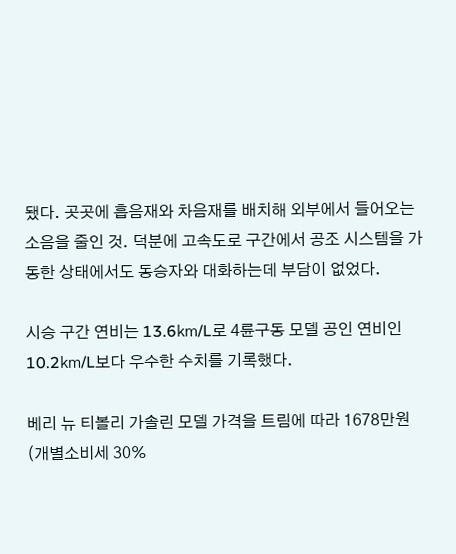됐다. 곳곳에 흡음재와 차음재를 배치해 외부에서 들어오는 소음을 줄인 것. 덕분에 고속도로 구간에서 공조 시스템을 가동한 상태에서도 동승자와 대화하는데 부담이 없었다.

시승 구간 연비는 13.6㎞/L로 4륜구동 모델 공인 연비인 10.2㎞/L보다 우수한 수치를 기록했다.

베리 뉴 티볼리 가솔린 모델 가격을 트림에 따라 1678만원(개별소비세 30%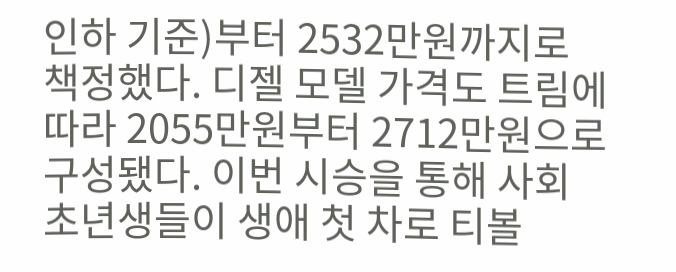인하 기준)부터 2532만원까지로 책정했다. 디젤 모델 가격도 트림에 따라 2055만원부터 2712만원으로 구성됐다. 이번 시승을 통해 사회 초년생들이 생애 첫 차로 티볼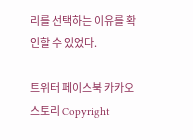리를 선택하는 이유를 확인할 수 있었다.

트위터 페이스북 카카오스토리 Copyright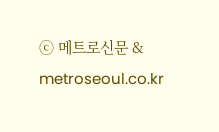ⓒ 메트로신문 & metroseoul.co.kr